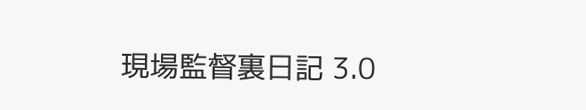現場監督裏日記 3.0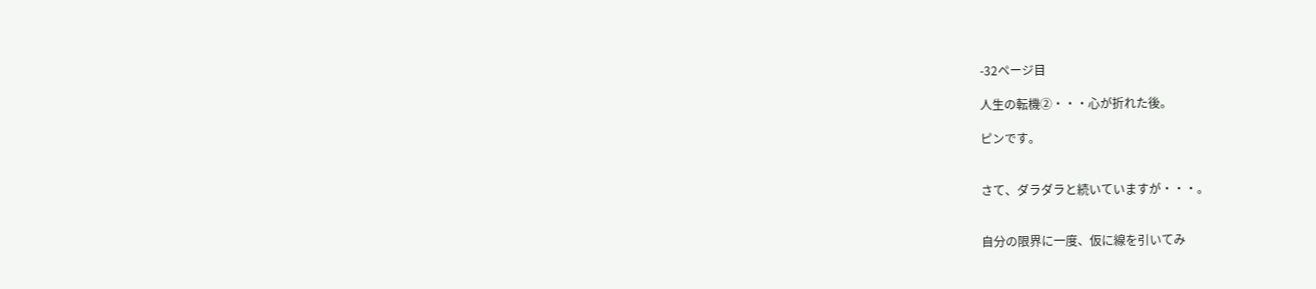-32ページ目

人生の転機②・・・心が折れた後。

ピンです。


さて、ダラダラと続いていますが・・・。


自分の限界に一度、仮に線を引いてみ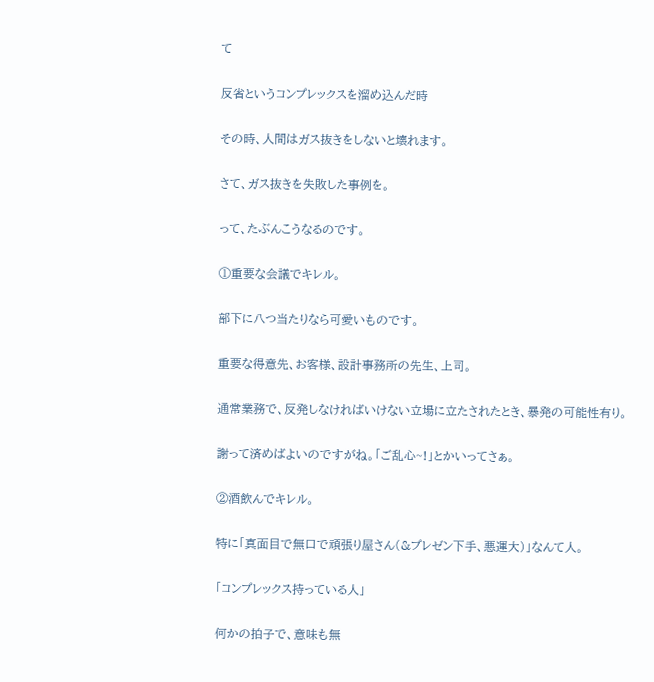て


反省というコンプレックスを溜め込んだ時


その時、人間はガス抜きをしないと壊れます。


さて、ガス抜きを失敗した事例を。


って、たぶんこうなるのです。


①重要な会議でキレル。


部下に八つ当たりなら可愛いものです。


重要な得意先、お客様、設計事務所の先生、上司。


通常業務で、反発しなければいけない立場に立たされたとき、暴発の可能性有り。


謝って済めばよいのですがね。「ご乱心~!」とかいってさぁ。


②酒飲んでキレル。


特に「真面目で無口で頑張り屋さん(&プレゼン下手、悪運大)」なんて人。


「コンプレックス持っている人」


何かの拍子で、意味も無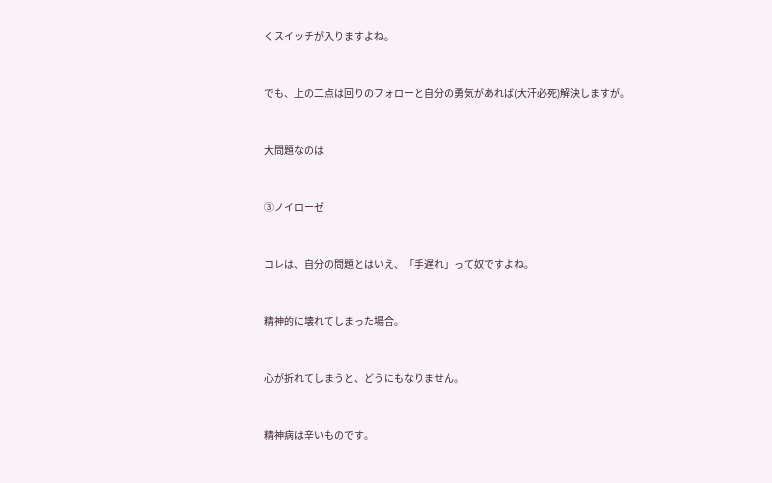くスイッチが入りますよね。


でも、上の二点は回りのフォローと自分の勇気があれば(大汗必死)解決しますが。


大問題なのは


③ノイローゼ


コレは、自分の問題とはいえ、「手遅れ」って奴ですよね。


精神的に壊れてしまった場合。


心が折れてしまうと、どうにもなりません。


精神病は辛いものです。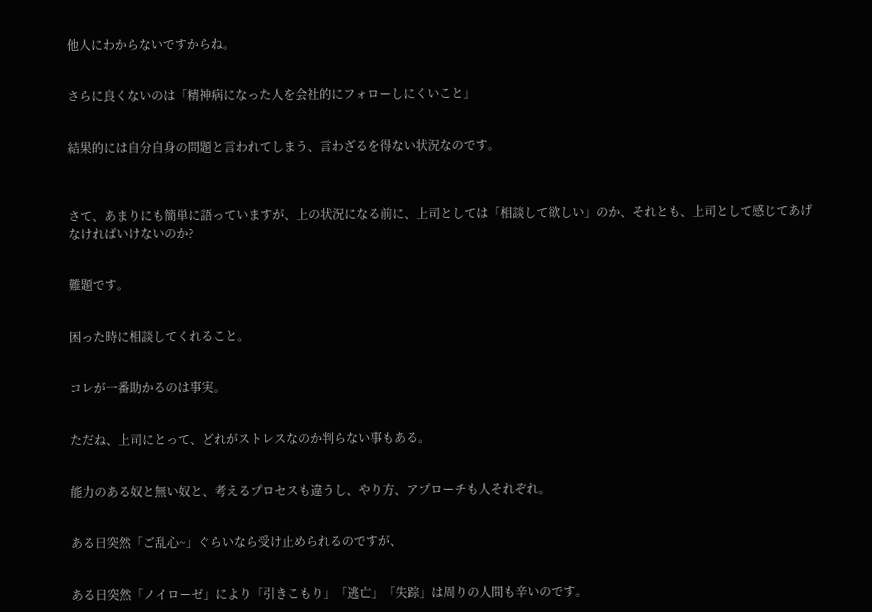他人にわからないですからね。


さらに良くないのは「精神病になった人を会社的にフォローしにくいこと」


結果的には自分自身の問題と言われてしまう、言わざるを得ない状況なのです。



さて、あまりにも簡単に語っていますが、上の状況になる前に、上司としては「相談して欲しい」のか、それとも、上司として感じてあげなければいけないのか?


難題です。


困った時に相談してくれること。


コレが一番助かるのは事実。


ただね、上司にとって、どれがストレスなのか判らない事もある。


能力のある奴と無い奴と、考えるプロセスも違うし、やり方、アプローチも人それぞれ。


ある日突然「ご乱心~」ぐらいなら受け止められるのですが、


ある日突然「ノイローゼ」により「引きこもり」「逃亡」「失踪」は周りの人間も辛いのです。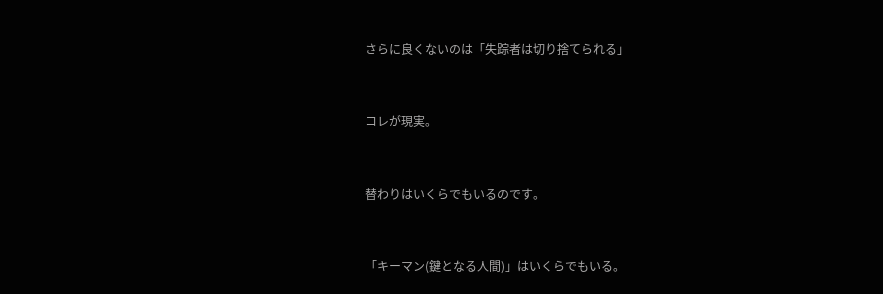さらに良くないのは「失踪者は切り捨てられる」


コレが現実。


替わりはいくらでもいるのです。


「キーマン(鍵となる人間)」はいくらでもいる。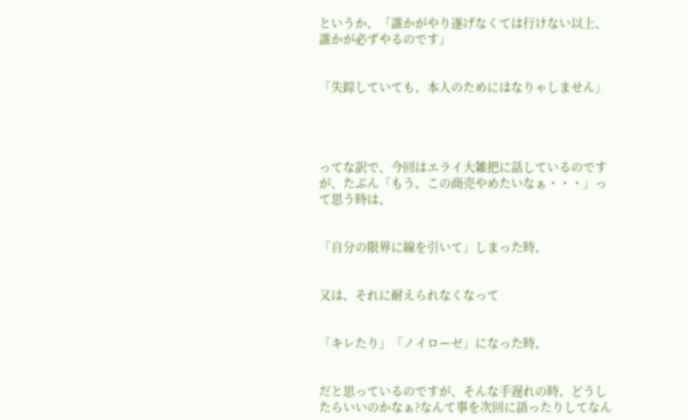というか、「誰かがやり遂げなくては行けない以上、誰かが必ずやるのです」


「失踪していても、本人のためにはなりゃしません」




ってな訳で、今回はエライ大雑把に話しているのですが、たぶん「もう、この商売やめたいなぁ・・・」って思う時は、


「自分の限界に線を引いて」しまった時、


又は、それに耐えられなくなって


「キレたり」「ノイローゼ」になった時、


だと思っているのですが、そんな手遅れの時、どうしたらいいのかなぁ?なんて事を次回に語ったりしてなん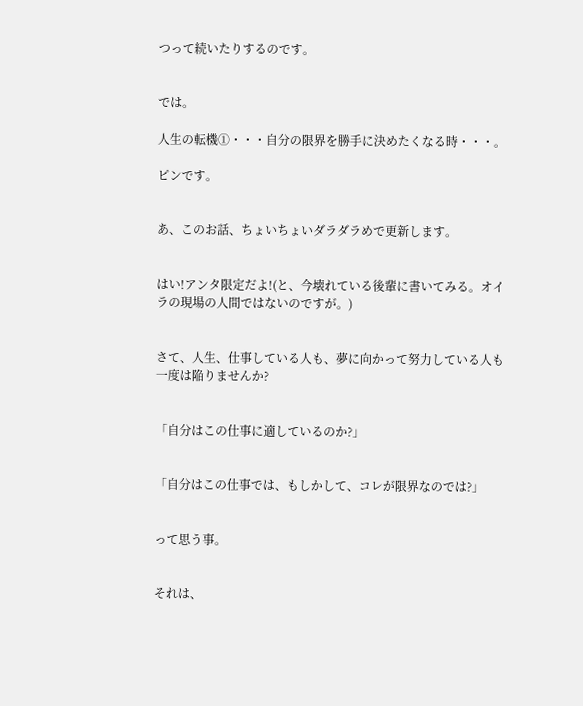つって続いたりするのです。


では。

人生の転機①・・・自分の限界を勝手に決めたくなる時・・・。

ピンです。


あ、このお話、ちょいちょいダラダラめで更新します。


はい!アンタ限定だよ!(と、今壊れている後輩に書いてみる。オイラの現場の人間ではないのですが。)


さて、人生、仕事している人も、夢に向かって努力している人も一度は陥りませんか?


「自分はこの仕事に適しているのか?」


「自分はこの仕事では、もしかして、コレが限界なのでは?」


って思う事。


それは、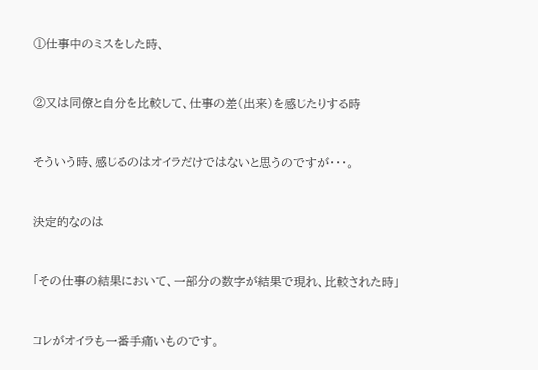①仕事中のミスをした時、


②又は同僚と自分を比較して、仕事の差(出来)を感じたりする時


そういう時、感じるのはオイラだけではないと思うのですが・・・。


決定的なのは


「その仕事の結果において、一部分の数字が結果で現れ、比較された時」


コレがオイラも一番手痛いものです。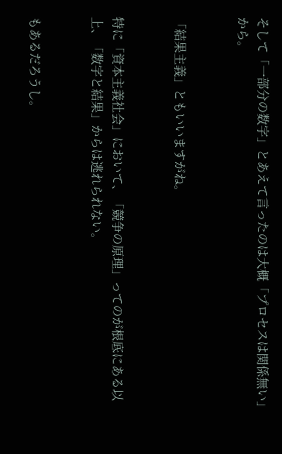そして「一部分の数字」とあえて言ったのは大概「プロセスは関係無い」から。


「結果主義」ともいいますがね。


特に「資本主義社会」において、「競争の原理」ってのが根底にある以上、「数字と結果」からは逃れられない。


もあるだろうし。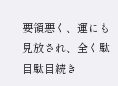要領悪く、運にも見放され、全く駄目駄目続き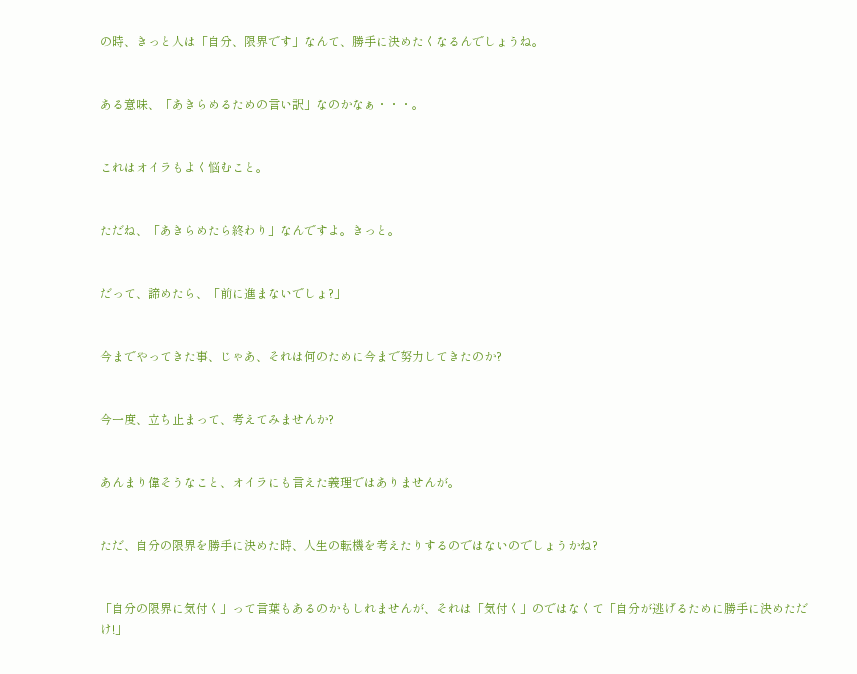の時、きっと人は「自分、限界です」なんて、勝手に決めたくなるんでしょうね。


ある意味、「あきらめるための言い訳」なのかなぁ・・・。


これはオイラもよく悩むこと。


ただね、「あきらめたら終わり」なんですよ。きっと。


だって、諦めたら、「前に進まないでしょ?」


今までやってきた事、じゃあ、それは何のために今まで努力してきたのか?


今一度、立ち止まって、考えてみませんか?


あんまり偉そうなこと、オイラにも言えた義理ではありませんが。


ただ、自分の限界を勝手に決めた時、人生の転機を考えたりするのではないのでしょうかね?


「自分の限界に気付く」って言葉もあるのかもしれませんが、それは「気付く」のではなくて「自分が逃げるために勝手に決めただけ!」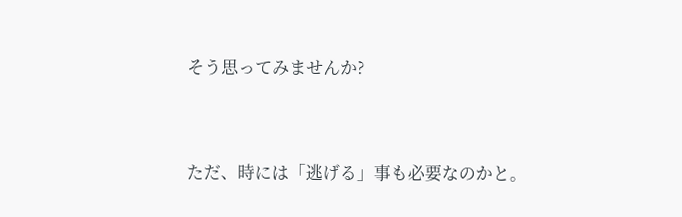そう思ってみませんか?


ただ、時には「逃げる」事も必要なのかと。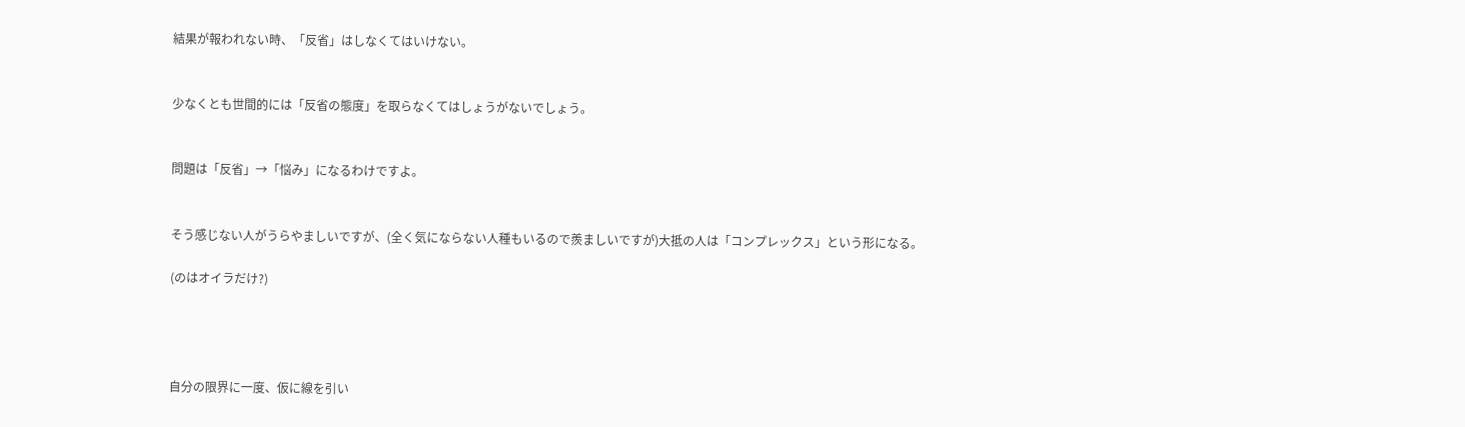結果が報われない時、「反省」はしなくてはいけない。


少なくとも世間的には「反省の態度」を取らなくてはしょうがないでしょう。


問題は「反省」→「悩み」になるわけですよ。


そう感じない人がうらやましいですが、(全く気にならない人種もいるので羨ましいですが)大抵の人は「コンプレックス」という形になる。

(のはオイラだけ?)




自分の限界に一度、仮に線を引い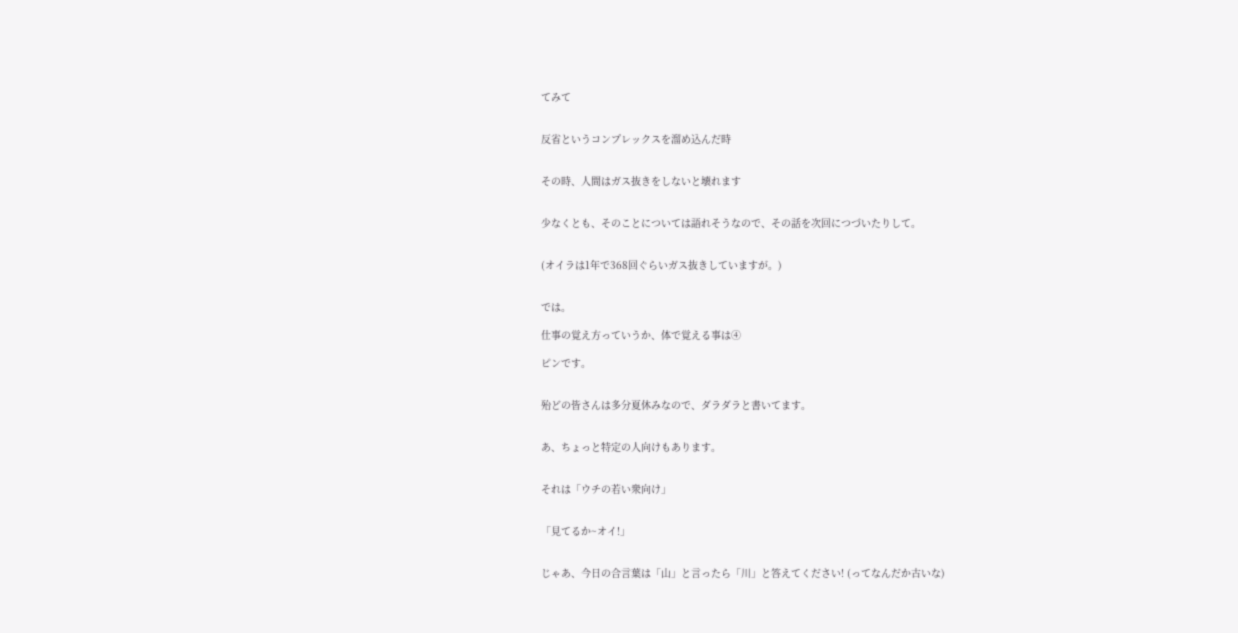てみて


反省というコンプレックスを溜め込んだ時


その時、人間はガス抜きをしないと壊れます


少なくとも、そのことについては語れそうなので、その話を次回につづいたりして。


(オイラは1年で368回ぐらいガス抜きしていますが。)


では。

仕事の覚え方っていうか、体で覚える事は④

ピンです。


殆どの皆さんは多分夏休みなので、ダラダラと書いてます。


あ、ちょっと特定の人向けもあります。


それは「ウチの若い衆向け」


「見てるか~オイ!」


じゃあ、今日の合言葉は「山」と言ったら「川」と答えてください! (ってなんだか古いな)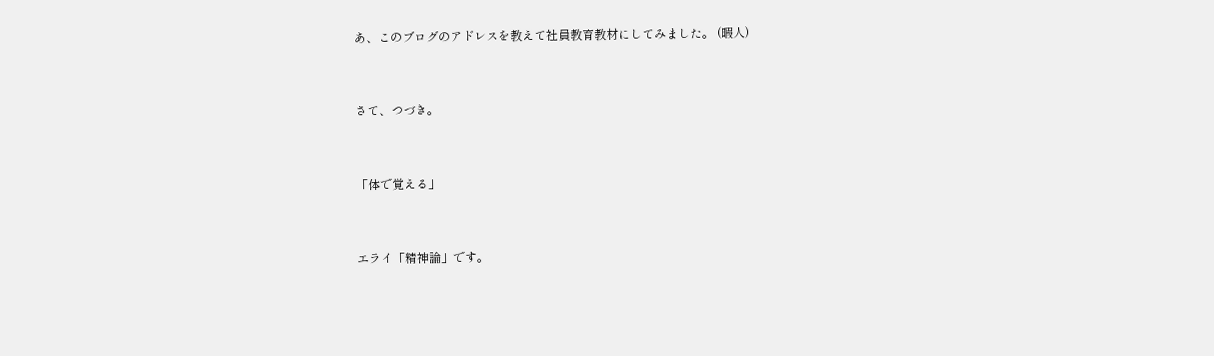あ、このブログのアドレスを教えて社員教育教材にしてみました。 (暇人)


さて、つづき。


「体で覚える」


エライ「精神論」です。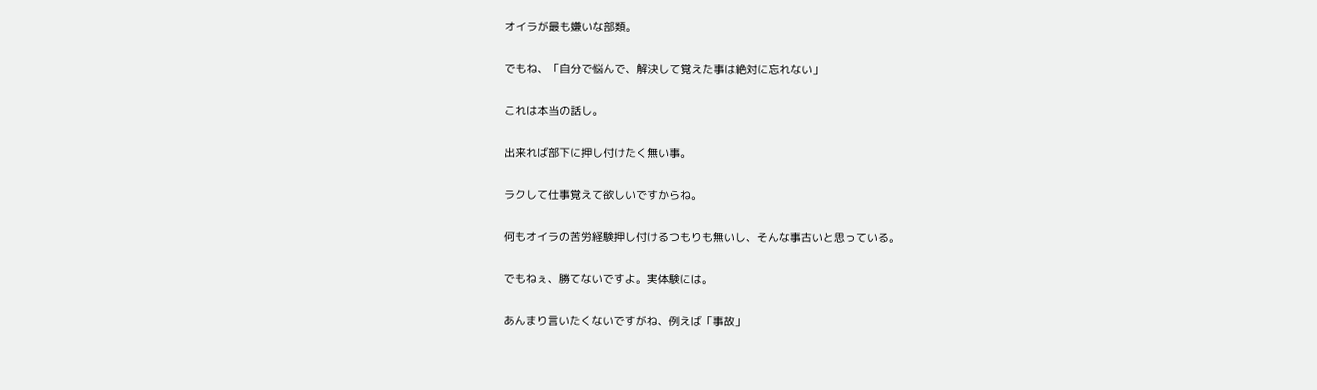オイラが最も嫌いな部類。


でもね、「自分で悩んで、解決して覚えた事は絶対に忘れない」


これは本当の話し。


出来れば部下に押し付けたく無い事。


ラクして仕事覚えて欲しいですからね。


何もオイラの苦労経験押し付けるつもりも無いし、そんな事古いと思っている。


でもねぇ、勝てないですよ。実体験には。


あんまり言いたくないですがね、例えば「事故」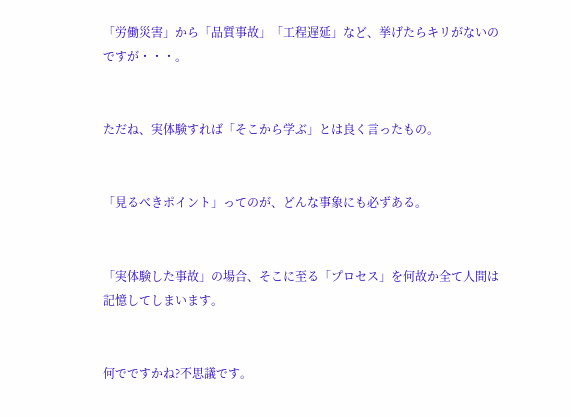「労働災害」から「品質事故」「工程遅延」など、挙げたらキリがないのですが・・・。


ただね、実体験すれば「そこから学ぶ」とは良く言ったもの。


「見るべきポイント」ってのが、どんな事象にも必ずある。


「実体験した事故」の場合、そこに至る「プロセス」を何故か全て人間は記憶してしまいます。


何でですかね?不思議です。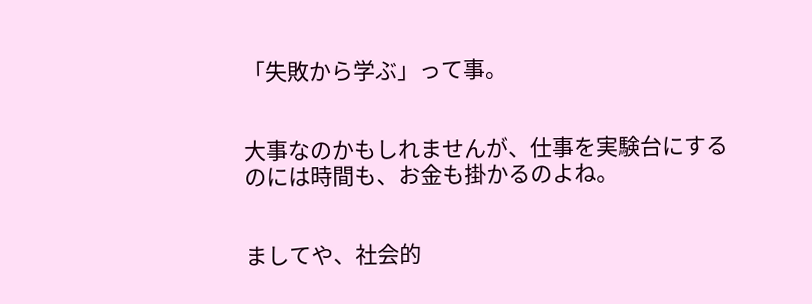「失敗から学ぶ」って事。


大事なのかもしれませんが、仕事を実験台にするのには時間も、お金も掛かるのよね。


ましてや、社会的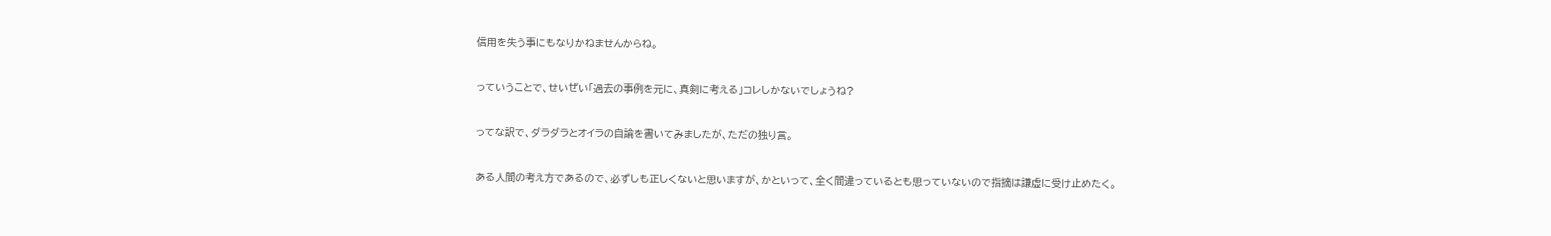信用を失う事にもなりかねませんからね。


っていうことで、せいぜい「過去の事例を元に、真剣に考える」コレしかないでしょうね?


ってな訳で、ダラダラとオイラの自論を書いてみましたが、ただの独り言。


ある人間の考え方であるので、必ずしも正しくないと思いますが、かといって、全く間違っているとも思っていないので指摘は謙虚に受け止めたく。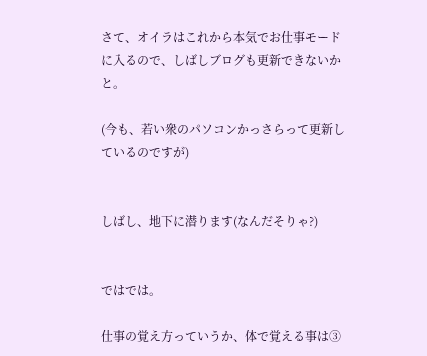さて、オイラはこれから本気でお仕事モードに入るので、しばしブログも更新できないかと。

(今も、若い衆のパソコンかっさらって更新しているのですが)


しばし、地下に潜ります(なんだそりゃ?)


ではでは。

仕事の覚え方っていうか、体で覚える事は③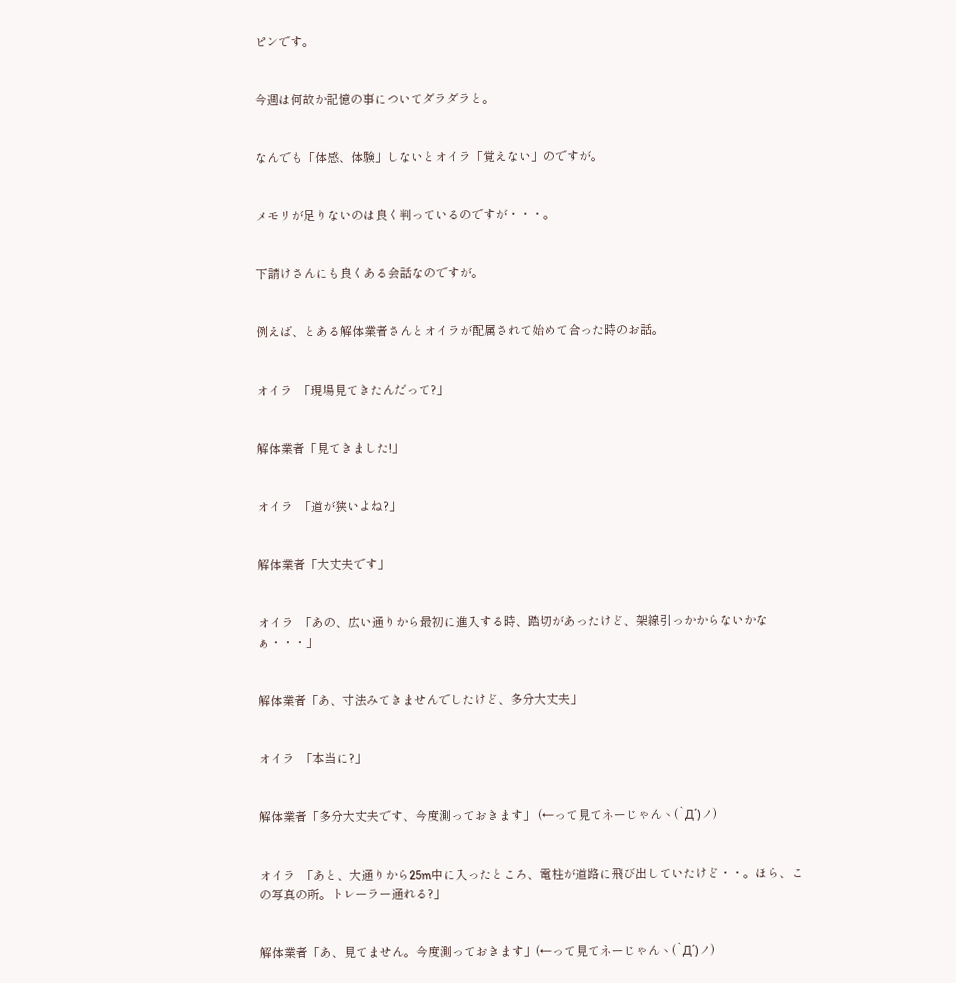ピンです。


今週は何故か記憶の事についてダラダラと。


なんでも「体感、体験」しないとオイラ「覚えない」のですが。


メモリが足りないのは良く判っているのですが・・・。


下請けさんにも良くある会話なのですが。


例えば、とある解体業者さんとオイラが配属されて始めて合った時のお話。


オイラ  「現場見てきたんだって?」


解体業者「見てきました!」


オイラ  「道が狭いよね?」


解体業者「大丈夫です」


オイラ  「あの、広い通りから最初に進入する時、踏切があったけど、架線引っかからないかなぁ・・・」


解体業者「あ、寸法みてきませんでしたけど、多分大丈夫」


オイラ  「本当に?」


解体業者「多分大丈夫です、今度測っておきます」 (←って見てネーじゃんヽ(`Д´)ノ)


オイラ  「あと、大通りから25m中に入ったところ、電柱が道路に飛び出していたけど・・。ほら、この写真の所。トレーラー通れる?」


解体業者「あ、見てません。今度測っておきます」(←って見てネーじゃんヽ(`Д´)ノ)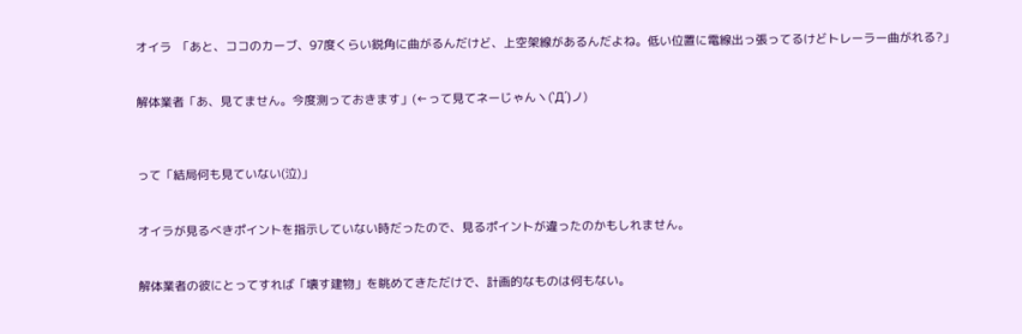オイラ  「あと、ココのカーブ、97度くらい鋭角に曲がるんだけど、上空架線があるんだよね。低い位置に電線出っ張ってるけどトレーラー曲がれる?」


解体業者「あ、見てません。今度測っておきます」(←って見てネーじゃんヽ(`Д´)ノ)



って「結局何も見ていない(泣)」


オイラが見るべきポイントを指示していない時だったので、見るポイントが違ったのかもしれません。


解体業者の彼にとってすれば「壊す建物」を眺めてきただけで、計画的なものは何もない。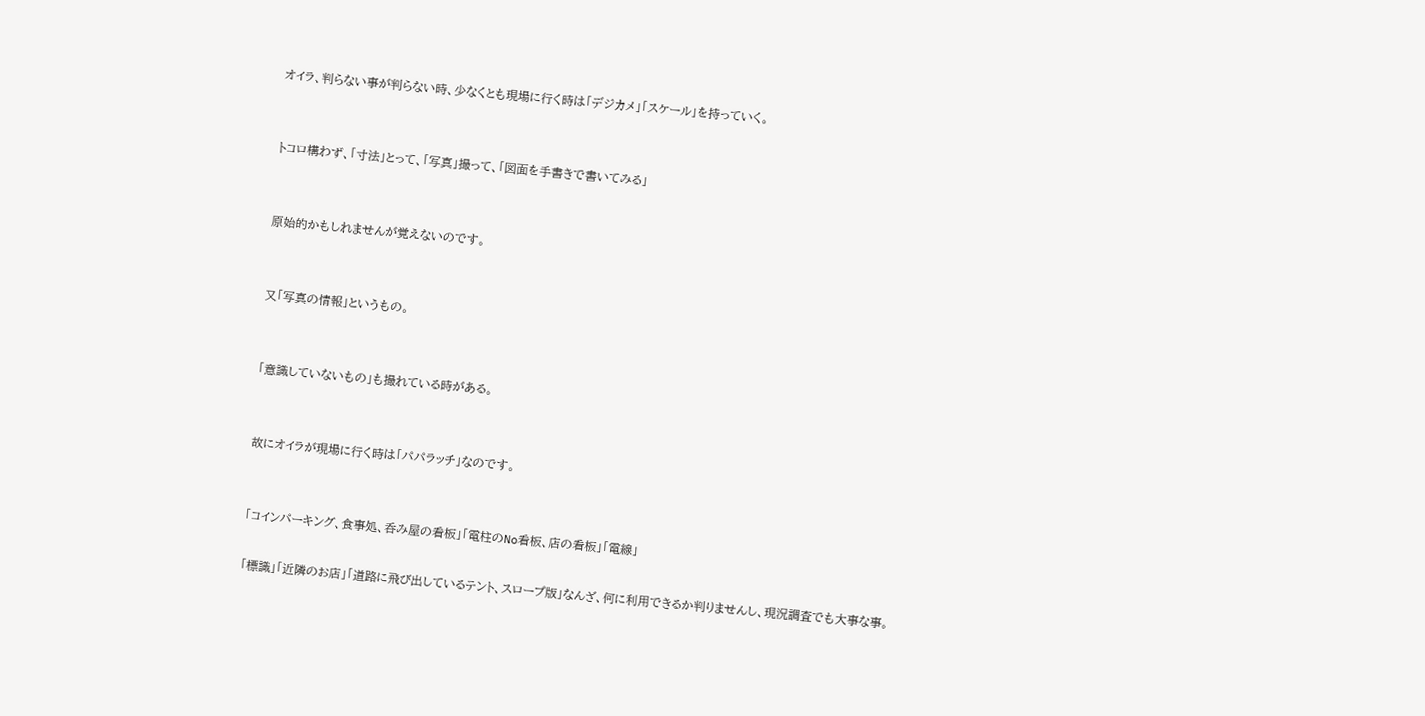オイラ、判らない事が判らない時、少なくとも現場に行く時は「デジカメ」「スケール」を持っていく。


トコロ構わず、「寸法」とって、「写真」撮って、「図面を手書きで書いてみる」


原始的かもしれませんが覚えないのです。


又「写真の情報」というもの。


「意識していないもの」も撮れている時がある。


故にオイラが現場に行く時は「パパラッチ」なのです。


「コインパーキング、食事処、呑み屋の看板」「電柱のNo看板、店の看板」「電線」

「標識」「近隣のお店」「道路に飛び出しているテント、スロープ版」なんざ、何に利用できるか判りませんし、現況調査でも大事な事。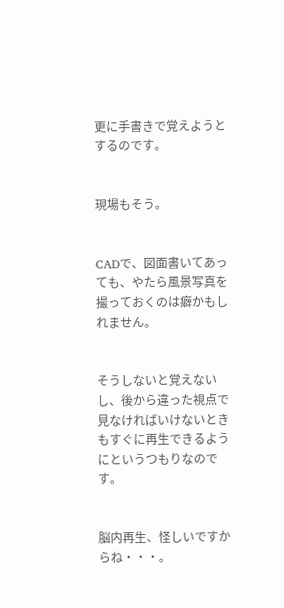更に手書きで覚えようとするのです。


現場もそう。


CADで、図面書いてあっても、やたら風景写真を撮っておくのは癖かもしれません。


そうしないと覚えないし、後から違った視点で見なければいけないときもすぐに再生できるようにというつもりなのです。


脳内再生、怪しいですからね・・・。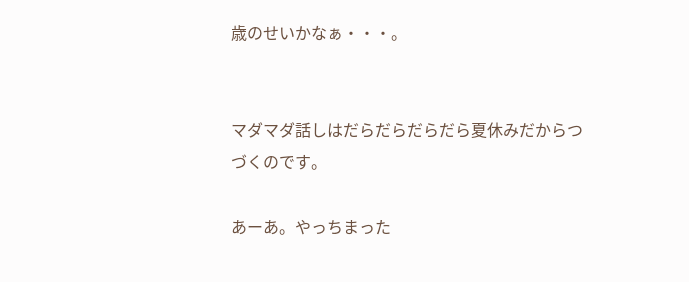歳のせいかなぁ・・・。


マダマダ話しはだらだらだらだら夏休みだからつづくのです。

あーあ。やっちまった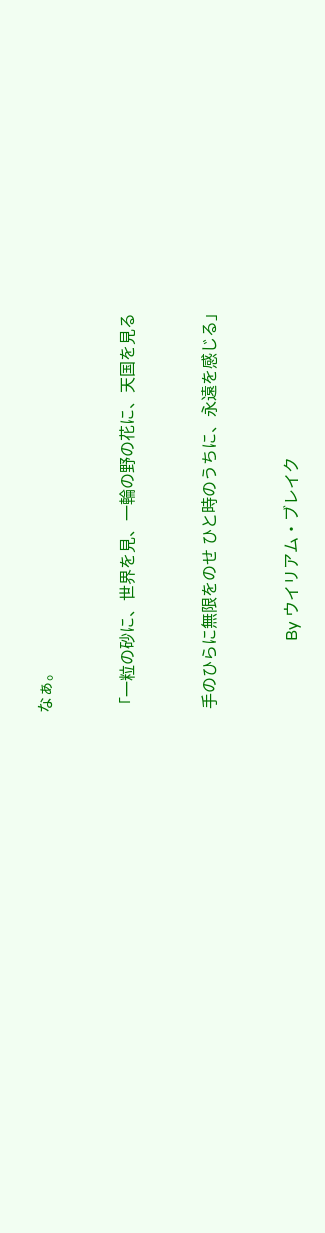なぁ。


「一粒の砂に、世界を見、一輪の野の花に、天国を見る


 手のひらに無限をのせ ひと時のうちに、永遠を感じる」


                  By ウイリアム・ブレイク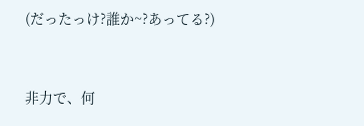(だったっけ?誰か~?あってる?)


非力で、何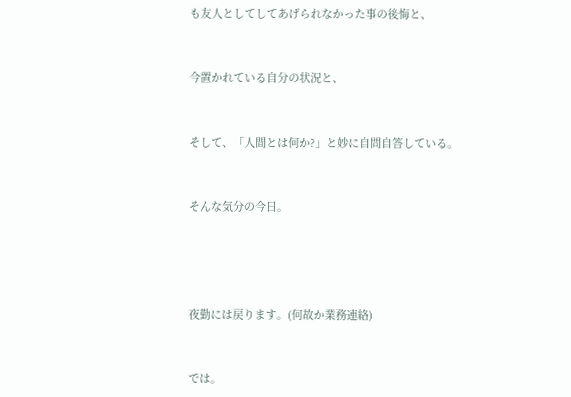も友人としてしてあげられなかった事の後悔と、


今置かれている自分の状況と、


そして、「人間とは何か?」と妙に自問自答している。


そんな気分の今日。




夜勤には戻ります。(何故か業務連絡)


では。